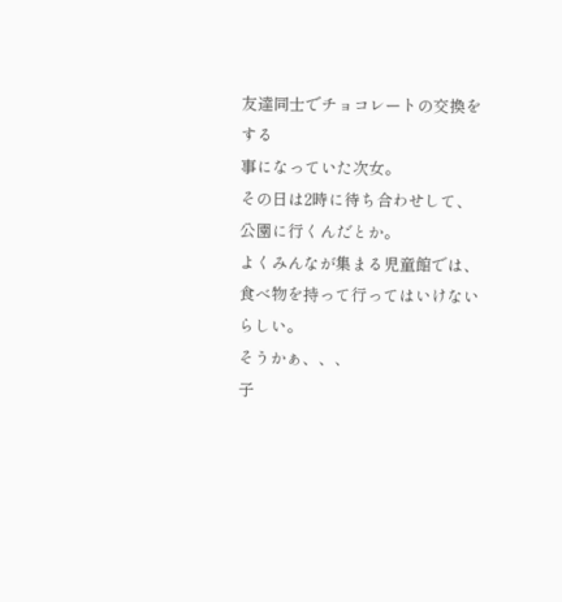友達同士でチョコレートの交換をする
事になっていた次女。
その日は2時に待ち合わせして、
公園に行くんだとか。
よくみんなが集まる児童館では、
食べ物を持って行ってはいけないらしい。
そうかぁ、、、
子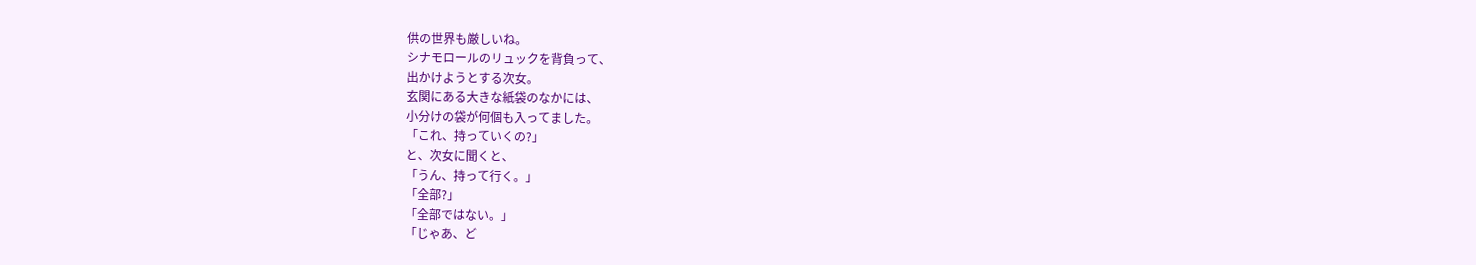供の世界も厳しいね。
シナモロールのリュックを背負って、
出かけようとする次女。
玄関にある大きな紙袋のなかには、
小分けの袋が何個も入ってました。
「これ、持っていくの?」
と、次女に聞くと、
「うん、持って行く。」
「全部?」
「全部ではない。」
「じゃあ、ど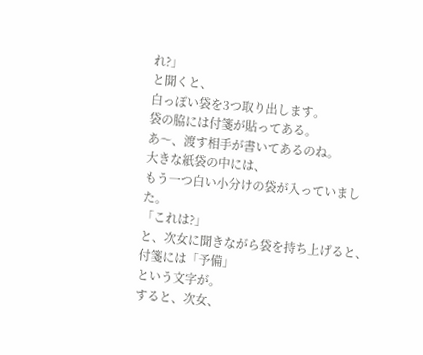れ?」
と聞くと、
白っぽい袋を3つ取り出します。
袋の脇には付箋が貼ってある。
あ〜、渡す相手が書いてあるのね。
大きな紙袋の中には、
もう一つ白い小分けの袋が入っていました。
「これは?」
と、次女に聞きながら袋を持ち上げると、
付箋には「予備」
という文字が。
すると、次女、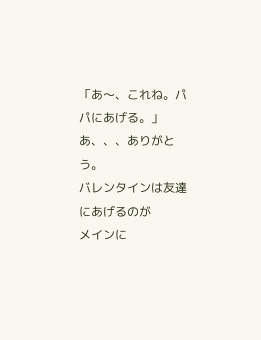「あ〜、これね。パパにあげる。」
あ、、、ありがとう。
バレンタインは友達にあげるのが
メインに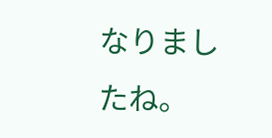なりましたね。